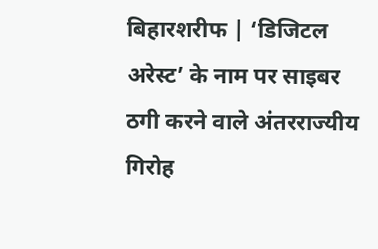बिहारशरीफ | ‘डिजिटल अरेस्ट’ के नाम पर साइबर ठगी करने वाले अंतरराज्यीय गिरोह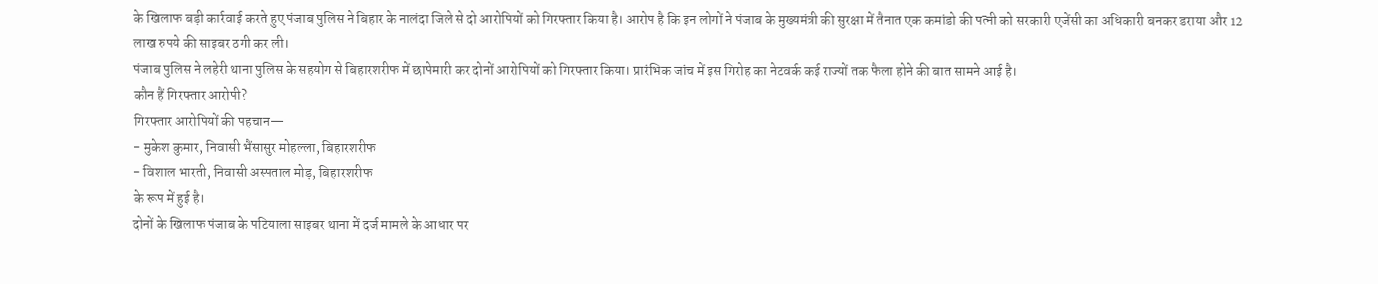के खिलाफ बड़ी कार्रवाई करते हुए पंजाब पुलिस ने बिहार के नालंदा जिले से दो आरोपियों को गिरफ्तार किया है। आरोप है कि इन लोगों ने पंजाब के मुख्यमंत्री की सुरक्षा में तैनात एक कमांडो की पत्नी को सरकारी एजेंसी का अधिकारी बनकर डराया और 12 लाख रुपये की साइबर ठगी कर ली।
पंजाब पुलिस ने लहेरी थाना पुलिस के सहयोग से बिहारशरीफ में छापेमारी कर दोनों आरोपियों को गिरफ्तार किया। प्रारंभिक जांच में इस गिरोह का नेटवर्क कई राज्यों तक फैला होने की बात सामने आई है।
कौन हैं गिरफ्तार आरोपी?
गिरफ्तार आरोपियों की पहचान—
- मुकेश कुमार, निवासी भैंसासुर मोहल्ला, बिहारशरीफ
- विशाल भारती, निवासी अस्पताल मोड़, बिहारशरीफ
के रूप में हुई है।
दोनों के खिलाफ पंजाब के पटियाला साइबर थाना में दर्ज मामले के आधार पर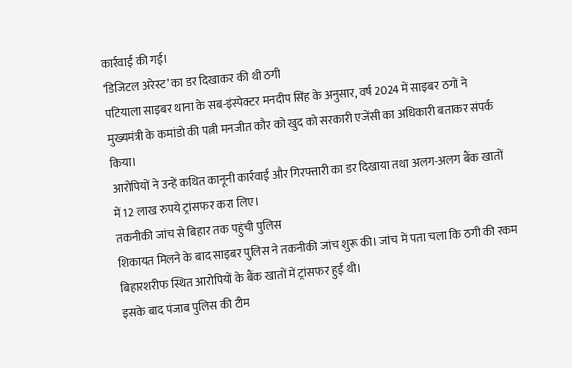कार्रवाई की गई।
‘डिजिटल अरेस्ट’ का डर दिखाकर की थी ठगी
पटियाला साइबर थाना के सब-इंस्पेक्टर मनदीप सिंह के अनुसार, वर्ष 2024 में साइबर ठगों ने मुख्यमंत्री के कमांडो की पत्नी मनजीत कौर को खुद को सरकारी एजेंसी का अधिकारी बताकर संपर्क किया।
आरोपियों ने उन्हें कथित कानूनी कार्रवाई और गिरफ्तारी का डर दिखाया तथा अलग-अलग बैंक खातों में 12 लाख रुपये ट्रांसफर करा लिए।
तकनीकी जांच से बिहार तक पहुंची पुलिस
शिकायत मिलने के बाद साइबर पुलिस ने तकनीकी जांच शुरू की। जांच में पता चला कि ठगी की रकम बिहारशरीफ स्थित आरोपियों के बैंक खातों में ट्रांसफर हुई थी।
इसके बाद पंजाब पुलिस की टीम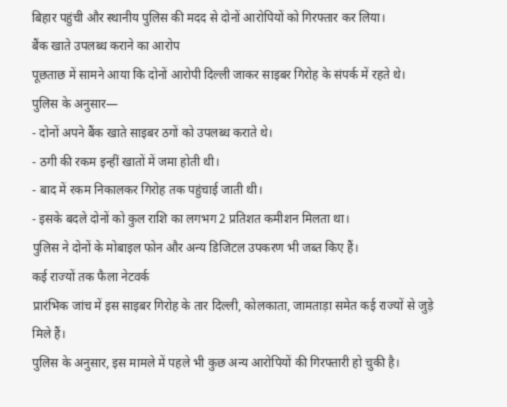बिहार पहुंची और स्थानीय पुलिस की मदद से दोनों आरोपियों को गिरफ्तार कर लिया।
बैंक खाते उपलब्ध कराने का आरोप
पूछताछ में सामने आया कि दोनों आरोपी दिल्ली जाकर साइबर गिरोह के संपर्क में रहते थे।
पुलिस के अनुसार—
- दोनों अपने बैंक खाते साइबर ठगों को उपलब्ध कराते थे।
- ठगी की रकम इन्हीं खातों में जमा होती थी।
- बाद में रकम निकालकर गिरोह तक पहुंचाई जाती थी।
- इसके बदले दोनों को कुल राशि का लगभग 2 प्रतिशत कमीशन मिलता था।
पुलिस ने दोनों के मोबाइल फोन और अन्य डिजिटल उपकरण भी जब्त किए हैं।
कई राज्यों तक फैला नेटवर्क
प्रारंभिक जांच में इस साइबर गिरोह के तार दिल्ली, कोलकाता, जामताड़ा समेत कई राज्यों से जुड़े मिले हैं।
पुलिस के अनुसार, इस मामले में पहले भी कुछ अन्य आरोपियों की गिरफ्तारी हो चुकी है।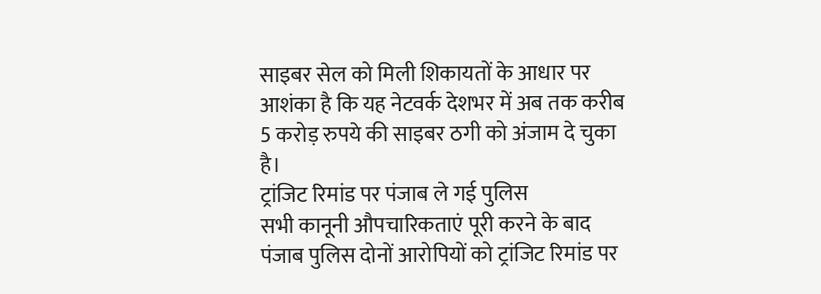साइबर सेल को मिली शिकायतों के आधार पर आशंका है कि यह नेटवर्क देशभर में अब तक करीब 5 करोड़ रुपये की साइबर ठगी को अंजाम दे चुका है।
ट्रांजिट रिमांड पर पंजाब ले गई पुलिस
सभी कानूनी औपचारिकताएं पूरी करने के बाद पंजाब पुलिस दोनों आरोपियों को ट्रांजिट रिमांड पर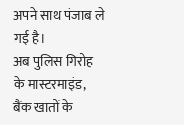अपने साथ पंजाब ले गई है।
अब पुलिस गिरोह के मास्टरमाइंड, बैंक खातों के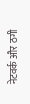नेटवर्क और ठगी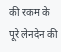की रकम के पूरे लेनदेन की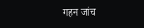गहन जांच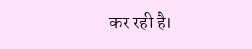कर रही है।